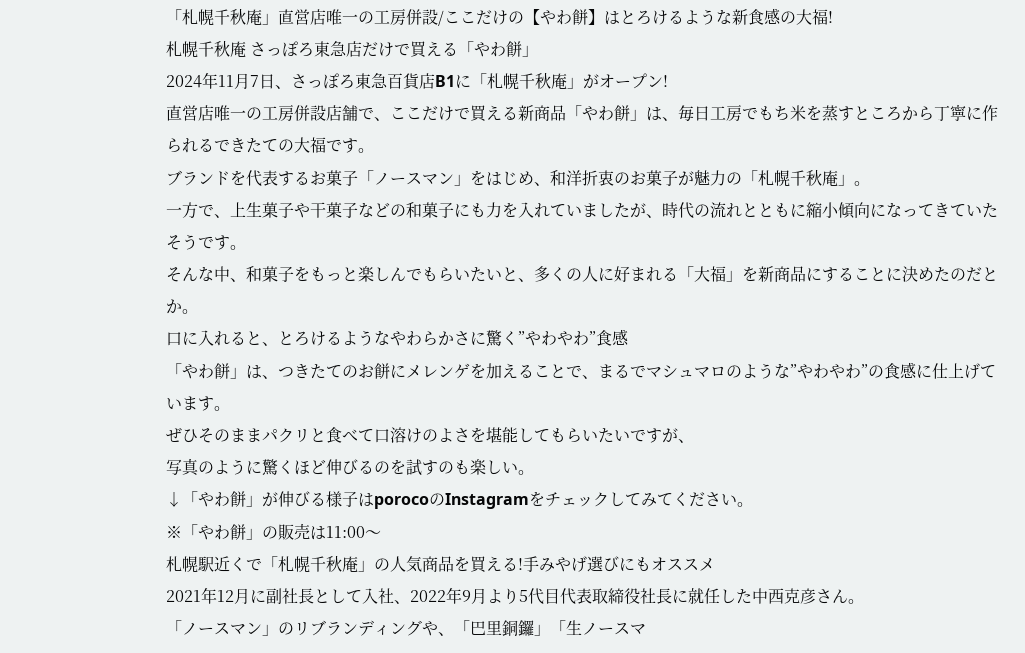「札幌千秋庵」直営店唯一の工房併設/ここだけの【やわ餅】はとろけるような新食感の大福!
札幌千秋庵 さっぽろ東急店だけで買える「やわ餅」
2024年11月7日、さっぽろ東急百貨店B1に「札幌千秋庵」がオープン!
直営店唯一の工房併設店舗で、ここだけで買える新商品「やわ餅」は、毎日工房でもち米を蒸すところから丁寧に作られるできたての大福です。
ブランドを代表するお菓子「ノースマン」をはじめ、和洋折衷のお菓子が魅力の「札幌千秋庵」。
一方で、上生菓子や干菓子などの和菓子にも力を入れていましたが、時代の流れとともに縮小傾向になってきていたそうです。
そんな中、和菓子をもっと楽しんでもらいたいと、多くの人に好まれる「大福」を新商品にすることに決めたのだとか。
口に入れると、とろけるようなやわらかさに驚く”やわやわ”食感
「やわ餅」は、つきたてのお餅にメレンゲを加えることで、まるでマシュマロのような”やわやわ”の食感に仕上げています。
ぜひそのままパクリと食べて口溶けのよさを堪能してもらいたいですが、
写真のように驚くほど伸びるのを試すのも楽しい。
↓「やわ餅」が伸びる様子はporocoのInstagramをチェックしてみてください。
※「やわ餅」の販売は11:00〜
札幌駅近くで「札幌千秋庵」の人気商品を買える!手みやげ選びにもオススメ
2021年12月に副社長として入社、2022年9月より5代目代表取締役社長に就任した中西克彦さん。
「ノースマン」のリブランディングや、「巴里銅鑼」「生ノースマ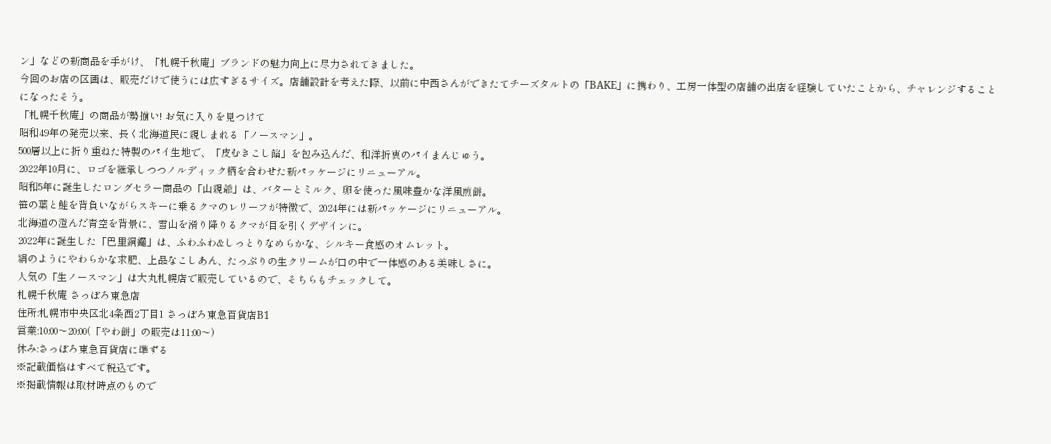ン」などの新商品を手がけ、「札幌千秋庵」ブランドの魅力向上に尽力されてきました。
今回のお店の区画は、販売だけで使うには広すぎるサイズ。店舗設計を考えた際、以前に中西さんができたてチーズタルトの「BAKE」に携わり、工房一体型の店舗の出店を経験していたことから、チャレンジすることになったそう。
「札幌千秋庵」の商品が勢揃い! お気に入りを見つけて
昭和49年の発売以来、長く北海道民に親しまれる「ノースマン」。
500層以上に折り重ねた特製のパイ生地で、「皮むきこし餡」を包み込んだ、和洋折衷のパイまんじゅう。
2022年10月に、ロゴを継承しつつノルディック柄を合わせた新パッケージにリニューアル。
昭和5年に誕生したロングセラー商品の「山親爺」は、バターとミルク、卵を使った風味豊かな洋風煎餅。
笹の葉と鮭を背負いながらスキーに乗るクマのレリーフが特徴で、2024年には新パッケージにリニューアル。
北海道の澄んだ青空を背景に、雪山を滑り降りるクマが目を引くデザインに。
2022年に誕生した「巴里銅鑼」は、ふわふわ&しっとりなめらかな、シルキー食感のオムレット。
絹のようにやわらかな求肥、上品なこしあん、たっぷりの生クリームが口の中で一体感のある美味しさに。
人気の「生ノースマン」は大丸札幌店で販売しているので、そちらもチェックして。
札幌千秋庵 さっぽろ東急店
住所:札幌市中央区北4条西2丁目1 さっぽろ東急百貨店B1
営業:10:00〜20:00(「やわ餅」の販売は11:00〜)
休み:さっぽろ東急百貨店に準ずる
※記載価格はすべて税込です。
※掲載情報は取材時点のもので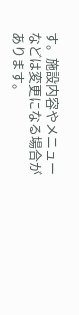す。施設内容やメニューなどは変更になる場合があります。